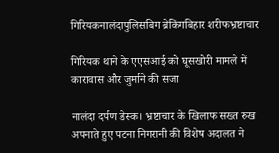गिरियकनालंदापुलिसबिग ब्रेकिंगबिहार शरीफभ्रष्टाचार

गिरियक थाने के एएसआई को घूसखोरी मामले में कारावास और जुर्माने की सजा

नालंदा दर्पण डेस्क। भ्रष्टाचार के खिलाफ सख्त रुख अपनाते हुए पटना निगरानी की विशेष अदालत ने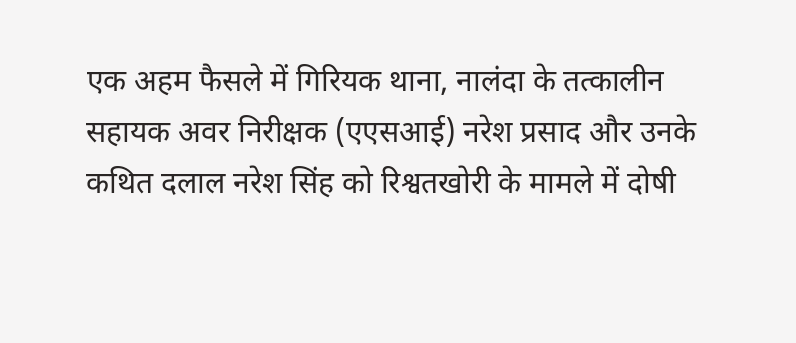एक अहम फैसले में गिरियक थाना, नालंदा के तत्कालीन सहायक अवर निरीक्षक (एएसआई) नरेश प्रसाद और उनके कथित दलाल नरेश सिंह को रिश्वतखोरी के मामले में दोषी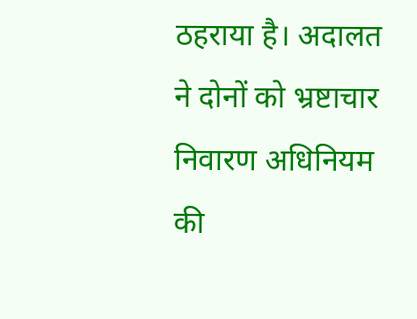ठहराया है। अदालत ने दोनों को भ्रष्टाचार निवारण अधिनियम की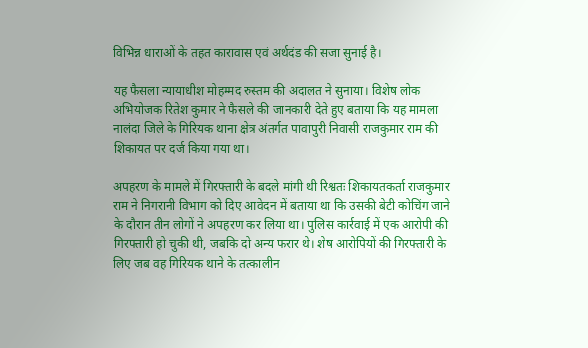विभिन्न धाराओं के तहत कारावास एवं अर्थदंड की सजा सुनाई है।

यह फैसला न्यायाधीश मोहम्मद रुस्तम की अदालत ने सुनाया। विशेष लोक अभियोजक रितेश कुमार ने फैसले की जानकारी देते हुए बताया कि यह मामला नालंदा जिले के गिरियक थाना क्षेत्र अंतर्गत पावापुरी निवासी राजकुमार राम की शिकायत पर दर्ज किया गया था।

अपहरण के मामले में गिरफ्तारी के बदले मांगी थी रिश्वतः शिकायतकर्ता राजकुमार राम ने निगरानी विभाग को दिए आवेदन में बताया था कि उसकी बेटी कोचिंग जाने के दौरान तीन लोगों ने अपहरण कर लिया था। पुलिस कार्रवाई में एक आरोपी की गिरफ्तारी हो चुकी थी, जबकि दो अन्य फरार थे। शेष आरोपियों की गिरफ्तारी के लिए जब वह गिरियक थाने के तत्कालीन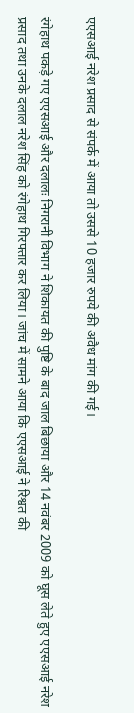एएसआई नरेश प्रसाद से संपर्क में आया तो उससे 10 हजार रुपये की अवैध मांग की गई।

रंगेहाथ पकड़े गए एएसआई और दलालः निगरानी विभाग ने शिकायत की पुष्टि के बाद जाल बिछाया और 14 नवंबर 2009 को घूस लेते हुए एएसआई नरेश प्रसाद तथा उनके दलाल नरेश सिंह को रंगेहाथ गिरफ्तार कर लिया। जांच में सामने आया कि एएसआई ने रिश्वत की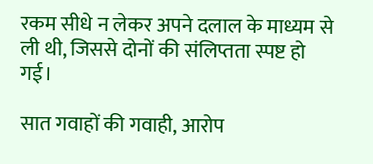रकम सीधे न लेकर अपने दलाल के माध्यम से ली थी, जिससे दोनों की संलिप्तता स्पष्ट हो गई।

सात गवाहों की गवाही, आरोप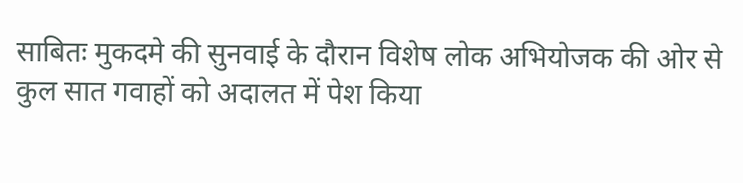साबितः मुकदमे की सुनवाई के दौरान विशेष लोक अभियोजक की ओर से कुल सात गवाहों को अदालत में पेश किया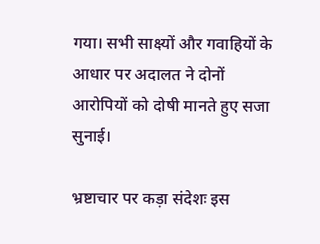गया। सभी साक्ष्यों और गवाहियों के आधार पर अदालत ने दोनों आरोपियों को दोषी मानते हुए सजा सुनाई।

भ्रष्टाचार पर कड़ा संदेशः इस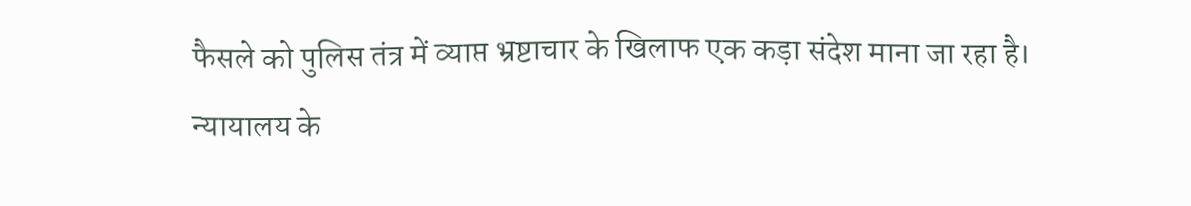फैसले को पुलिस तंत्र में व्याप्त भ्रष्टाचार के खिलाफ एक कड़ा संदेश माना जा रहा है। न्यायालय के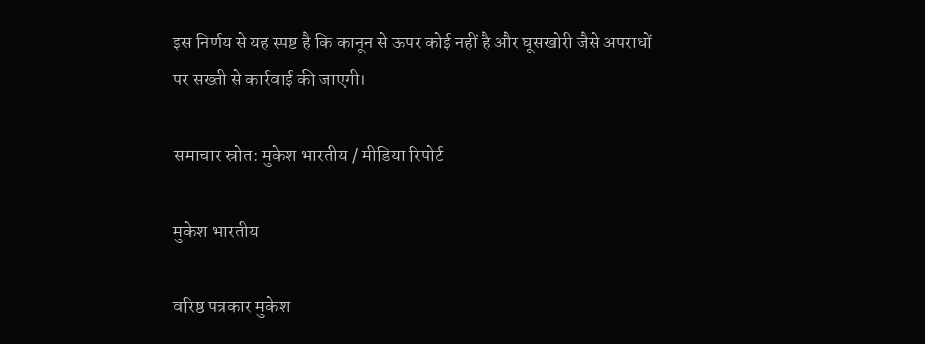इस निर्णय से यह स्पष्ट है कि कानून से ऊपर कोई नहीं है और घूसखोरी जैसे अपराधों पर सख्ती से कार्रवाई की जाएगी।

समाचार स्रोत: मुकेश भारतीय / मीडिया रिपोर्ट

मुकेश भारतीय

वरिष्ठ पत्रकार मुकेश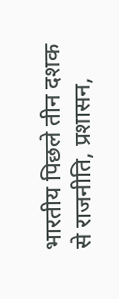भारतीय पिछले तीन दशक से राजनीति, प्रशासन,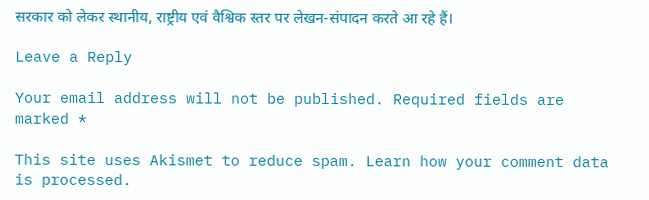सरकार को लेकर स्थानीय, राष्ट्रीय एवं वैश्विक स्तर पर लेखन-संपादन करते आ रहे हैं।

Leave a Reply

Your email address will not be published. Required fields are marked *

This site uses Akismet to reduce spam. Learn how your comment data is processed.